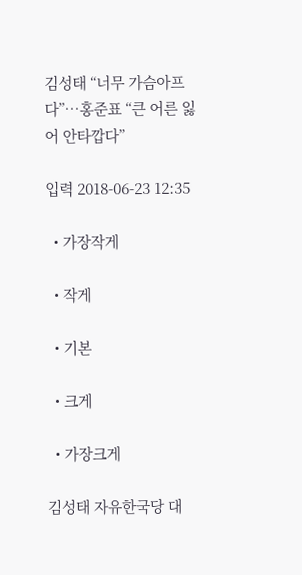김성태 “너무 가슴아프다”…홍준표 “큰 어른 잃어 안타깝다”

입력 2018-06-23 12:35

  • 가장작게

  • 작게

  • 기본

  • 크게

  • 가장크게

김성태 자유한국당 대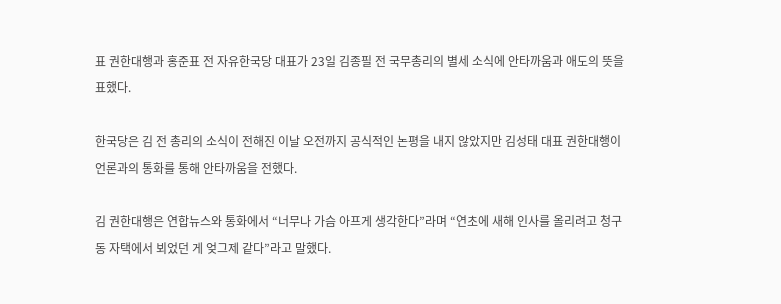표 권한대행과 홍준표 전 자유한국당 대표가 23일 김종필 전 국무총리의 별세 소식에 안타까움과 애도의 뜻을 표했다.

한국당은 김 전 총리의 소식이 전해진 이날 오전까지 공식적인 논평을 내지 않았지만 김성태 대표 권한대행이 언론과의 통화를 통해 안타까움을 전했다.

김 권한대행은 연합뉴스와 통화에서 “너무나 가슴 아프게 생각한다”라며 “연초에 새해 인사를 올리려고 청구동 자택에서 뵈었던 게 엊그제 같다”라고 말했다.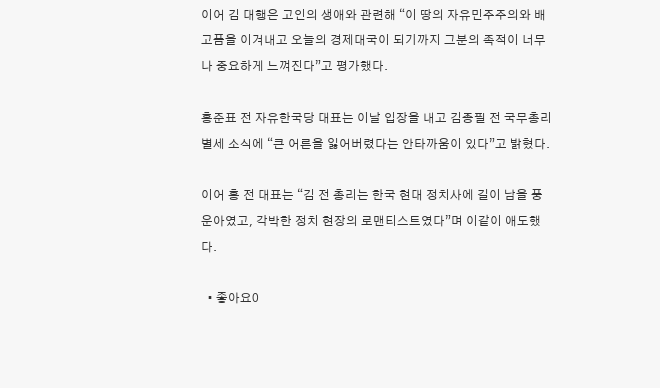이어 김 대행은 고인의 생애와 관련해 “이 땅의 자유민주주의와 배고픔을 이겨내고 오늘의 경제대국이 되기까지 그분의 족적이 너무나 중요하게 느껴진다”고 평가했다.

홍준표 전 자유한국당 대표는 이날 입장을 내고 김종필 전 국무총리 별세 소식에 “큰 어른을 잃어버렸다는 안타까움이 있다”고 밝혔다.

이어 홍 전 대표는 “김 전 총리는 한국 현대 정치사에 길이 남을 풍운아였고, 각박한 정치 현장의 로맨티스트였다”며 이같이 애도했다.

  • 좋아요0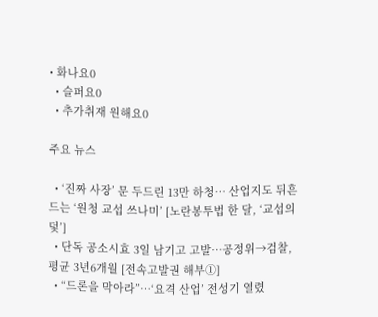• 화나요0
  • 슬퍼요0
  • 추가취재 원해요0

주요 뉴스

  • ‘진짜 사장’ 문 두드린 13만 하청… 산업지도 뒤흔드는 ‘원청 교섭 쓰나미’ [노란봉투법 한 달, ‘교섭의 덫’]
  • 단독 공소시효 3일 남기고 고발…공정위→검찰, 평균 3년6개월 [전속고발권 해부①]
  • “드론을 막아라”…‘요격 산업’ 전성기 열렸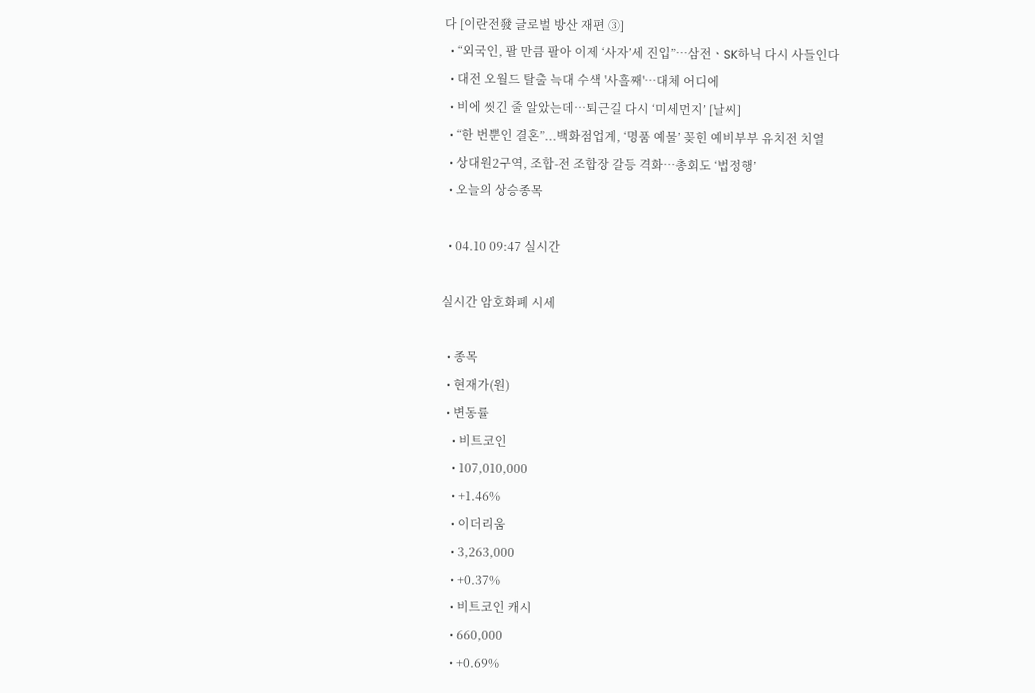다 [이란전發 글로벌 방산 재편 ③]
  • “외국인, 팔 만큼 팔아 이제 ‘사자’세 진입”⋯삼전ㆍSK하닉 다시 사들인다
  • 대전 오월드 탈출 늑대 수색 '사흘째'…대체 어디에
  • 비에 씻긴 줄 알았는데…퇴근길 다시 ‘미세먼지’ [날씨]
  • “한 번뿐인 결혼”...백화점업계, ‘명품 예물’ 꽂힌 예비부부 유치전 치열
  • 상대원2구역, 조합-전 조합장 갈등 격화⋯총회도 ‘법정행’
  • 오늘의 상승종목

  • 04.10 09:47 실시간

실시간 암호화폐 시세

  • 종목
  • 현재가(원)
  • 변동률
    • 비트코인
    • 107,010,000
    • +1.46%
    • 이더리움
    • 3,263,000
    • +0.37%
    • 비트코인 캐시
    • 660,000
    • +0.69%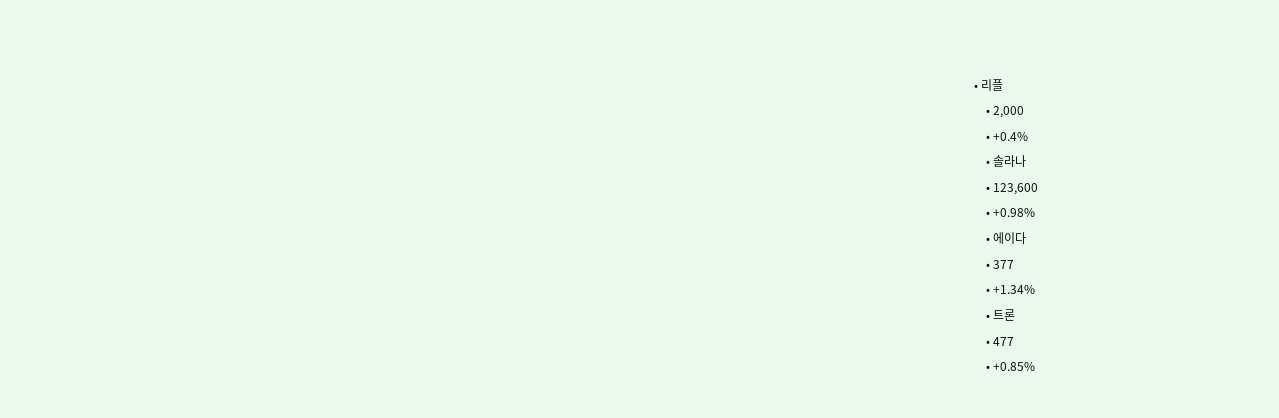• 리플
    • 2,000
    • +0.4%
    • 솔라나
    • 123,600
    • +0.98%
    • 에이다
    • 377
    • +1.34%
    • 트론
    • 477
    • +0.85%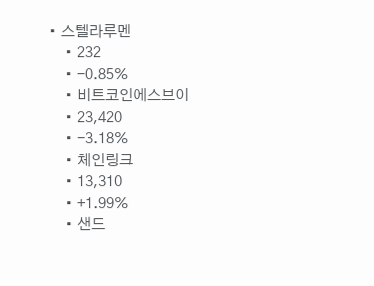• 스텔라루멘
    • 232
    • -0.85%
    • 비트코인에스브이
    • 23,420
    • -3.18%
    • 체인링크
    • 13,310
    • +1.99%
    • 샌드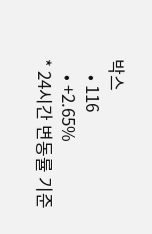박스
    • 116
    • +2.65%
* 24시간 변동률 기준